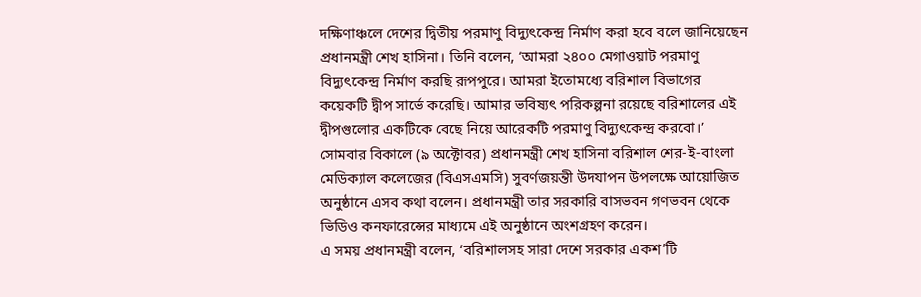দক্ষিণাঞ্চলে দেশের দ্বিতীয় পরমাণু বিদ্যুৎকেন্দ্র নির্মাণ করা হবে বলে জানিয়েছেন প্রধানমন্ত্রী শেখ হাসিনা। তিনি বলেন, ‘আমরা ২৪০০ মেগাওয়াট পরমাণু বিদ্যুৎকেন্দ্র নির্মাণ করছি রূপপুরে। আমরা ইতোমধ্যে বরিশাল বিভাগের কয়েকটি দ্বীপ সার্ভে করেছি। আমার ভবিষ্যৎ পরিকল্পনা রয়েছে বরিশালের এই দ্বীপগুলোর একটিকে বেছে নিয়ে আরেকটি পরমাণু বিদ্যুৎকেন্দ্র করবো।’
সোমবার বিকালে (৯ অক্টোবর) প্রধানমন্ত্রী শেখ হাসিনা বরিশাল শের-ই-বাংলা মেডিক্যাল কলেজের (বিএসএমসি) সুবর্ণজয়ন্তী উদযাপন উপলক্ষে আয়োজিত অনুষ্ঠানে এসব কথা বলেন। প্রধানমন্ত্রী তার সরকারি বাসভবন গণভবন থেকে ভিডিও কনফারেন্সের মাধ্যমে এই অনুষ্ঠানে অংশগ্রহণ করেন।
এ সময় প্রধানমন্ত্রী বলেন, ‘বরিশালসহ সারা দেশে সরকার একশ’টি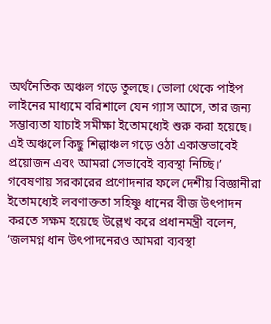অর্থনৈতিক অঞ্চল গড়ে তুলছে। ভোলা থেকে পাইপ লাইনের মাধ্যমে বরিশালে যেন গ্যাস আসে, তার জন্য সম্ভাব্যতা যাচাই সমীক্ষা ইতোমধ্যেই শুরু করা হয়েছে। এই অঞ্চলে কিছু শিল্পাঞ্চল গড়ে ওঠা একান্তভাবেই প্রয়োজন এবং আমরা সেভাবেই ব্যবস্থা নিচ্ছি।’
গবেষণায় সরকারের প্রণোদনার ফলে দেশীয় বিজ্ঞানীরা ইতোমধ্যেই লবণাক্ততা সহিষ্ণু ধানের বীজ উৎপাদন করতে সক্ষম হয়েছে উল্লেখ করে প্রধানমন্ত্রী বলেন, ‘জলমগ্ন ধান উৎপাদনেরও আমরা ব্যবস্থা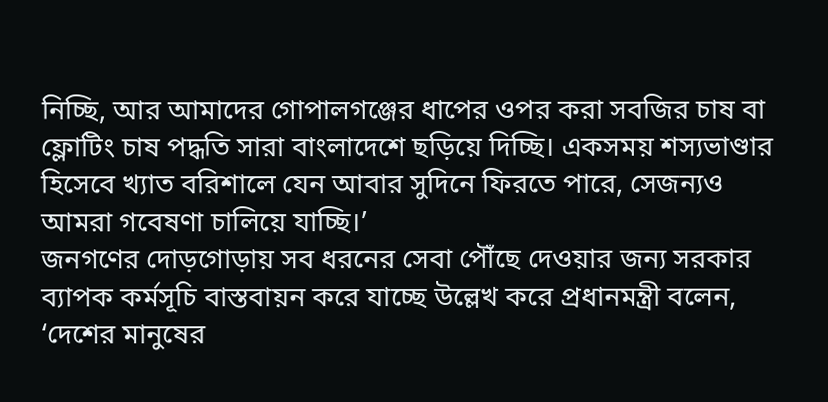নিচ্ছি, আর আমাদের গোপালগঞ্জের ধাপের ওপর করা সবজির চাষ বা ফ্লোটিং চাষ পদ্ধতি সারা বাংলাদেশে ছড়িয়ে দিচ্ছি। একসময় শস্যভাণ্ডার হিসেবে খ্যাত বরিশালে যেন আবার সুদিনে ফিরতে পারে, সেজন্যও আমরা গবেষণা চালিয়ে যাচ্ছি।’
জনগণের দোড়গোড়ায় সব ধরনের সেবা পৌঁছে দেওয়ার জন্য সরকার ব্যাপক কর্মসূচি বাস্তবায়ন করে যাচ্ছে উল্লেখ করে প্রধানমন্ত্রী বলেন, ‘দেশের মানুষের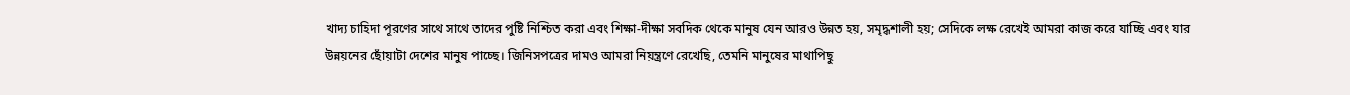খাদ্য চাহিদা পূরণের সাথে সাথে তাদের পুষ্টি নিশ্চিত করা এবং শিক্ষা-দীক্ষা সবদিক থেকে মানুষ যেন আরও উন্নত হয়, সমৃদ্ধশালী হয়; সেদিকে লক্ষ রেখেই আমরা কাজ করে যাচ্ছি এবং যার উন্নয়নের ছোঁয়াটা দেশের মানুষ পাচ্ছে। জিনিসপত্রের দামও আমরা নিয়ন্ত্রণে রেখেছি, তেমনি মানুষের মাথাপিছু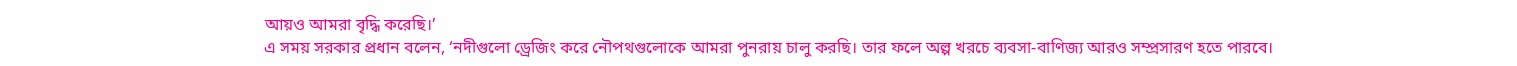আয়ও আমরা বৃদ্ধি করেছি।’
এ সময় সরকার প্রধান বলেন, ‘নদীগুলো ড্রেজিং করে নৌপথগুলোকে আমরা পুনরায় চালু করছি। তার ফলে অল্প খরচে ব্যবসা-বাণিজ্য আরও সম্প্রসারণ হতে পারবে।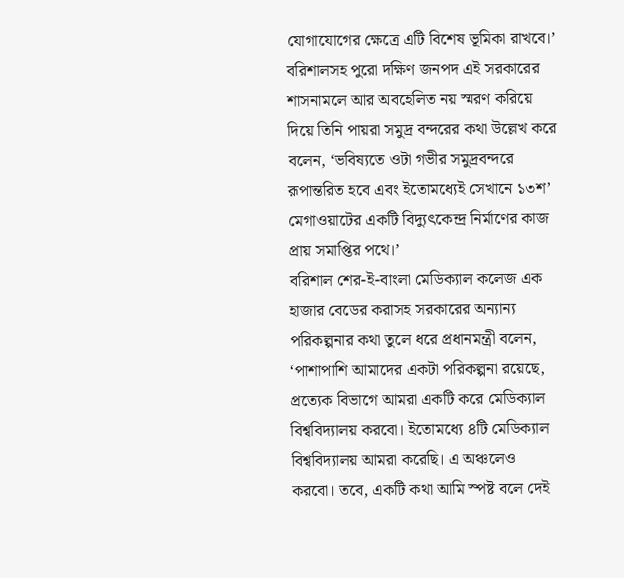যোগাযোগের ক্ষেত্রে এটি বিশেষ ভূমিকা রাখবে।’
বরিশালসহ পুরো দক্ষিণ জনপদ এই সরকারের শাসনামলে আর অবহেলিত নয় স্মরণ করিয়ে দিয়ে তিনি পায়রা সমুদ্র বন্দরের কথা উল্লেখ করে বলেন, ‘ভবিষ্যতে ওটা গভীর সমুদ্রবন্দরে রূপান্তরিত হবে এবং ইতোমধ্যেই সেখানে ১৩শ’ মেগাওয়াটের একটি বিদ্যুৎকেন্দ্র নির্মাণের কাজ প্রায় সমাপ্তির পথে।’
বরিশাল শের-ই-বাংলা মেডিক্যাল কলেজ এক হাজার বেডের করাসহ সরকারের অন্যান্য পরিকল্পনার কথা তুলে ধরে প্রধানমন্ত্রী বলেন, ‘পাশাপাশি আমাদের একটা পরিকল্পনা রয়েছে, প্রত্যেক বিভাগে আমরা একটি করে মেডিক্যাল বিশ্ববিদ্যালয় করবো। ইতোমধ্যে ৪টি মেডিক্যাল বিশ্ববিদ্যালয় আমরা করেছি। এ অঞ্চলেও করবো। তবে, একটি কথা আমি স্পষ্ট বলে দেই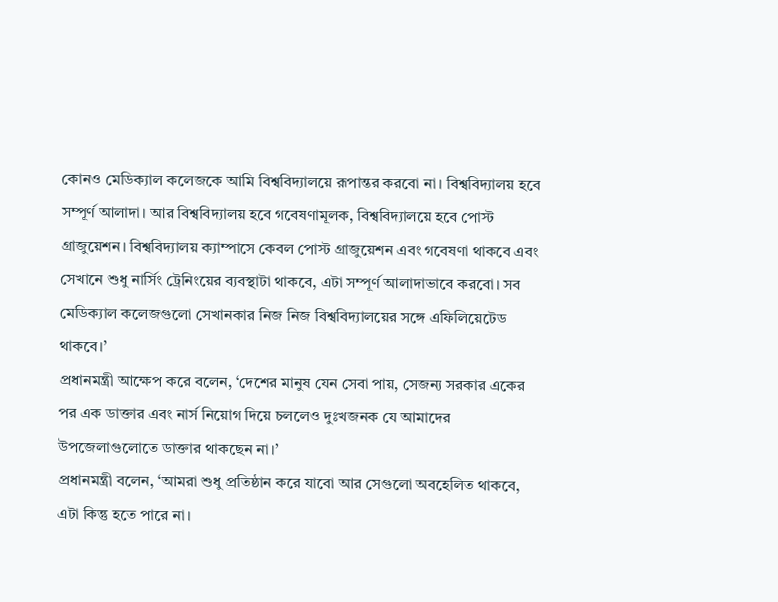কোনও মেডিক্যাল কলেজকে আমি বিশ্ববিদ্যালয়ে রূপান্তর করবো না। বিশ্ববিদ্যালয় হবে সম্পূর্ণ আলাদা। আর বিশ্ববিদ্যালয় হবে গবেষণামূলক, বিশ্ববিদ্যালয়ে হবে পোস্ট গ্রাজুয়েশন। বিশ্ববিদ্যালয় ক্যাম্পাসে কেবল পোস্ট গ্রাজুয়েশন এবং গবেষণা থাকবে এবং সেখানে শুধু নার্সিং ট্রেনিংয়ের ব্যবস্থাটা থাকবে, এটা সম্পূর্ণ আলাদাভাবে করবো। সব মেডিক্যাল কলেজগুলো সেখানকার নিজ নিজ বিশ্ববিদ্যালয়ের সঙ্গে এফিলিয়েটেড থাকবে।’
প্রধানমন্ত্রী আক্ষেপ করে বলেন, ‘দেশের মানুষ যেন সেবা পায়, সেজন্য সরকার একের পর এক ডাক্তার এবং নার্স নিয়োগ দিয়ে চললেও দুঃখজনক যে আমাদের উপজেলাগুলোতে ডাক্তার থাকছেন না।’
প্রধানমন্ত্রী বলেন, ‘আমরা শুধু প্রতিষ্ঠান করে যাবো আর সেগুলো অবহেলিত থাকবে, এটা কিন্তু হতে পারে না।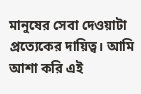মানুষের সেবা দেওয়াটা প্রত্যেকের দায়িত্ব। আমি আশা করি এই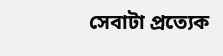সেবাটা প্রত্যেক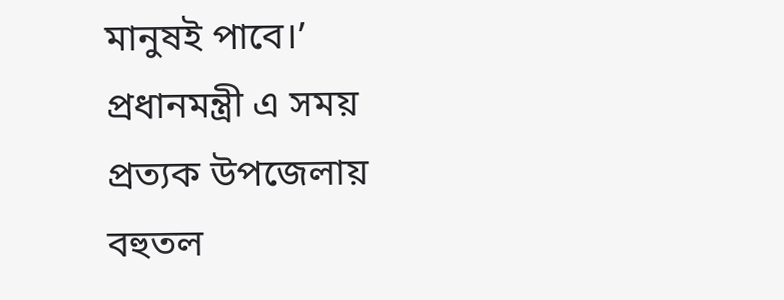মানুষই পাবে।’ প্রধানমন্ত্রী এ সময় প্রত্যক উপজেলায় বহুতল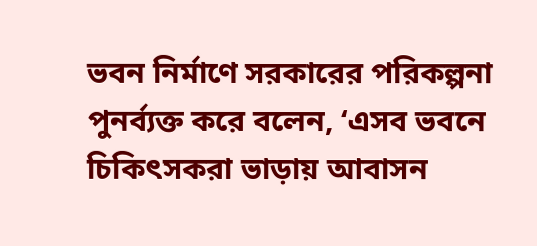ভবন নির্মাণে সরকারের পরিকল্পনা পুনর্ব্যক্ত করে বলেন, ‘এসব ভবনে চিকিৎসকরা ভাড়ায় আবাসন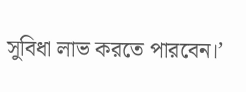সুবিধা লাভ করতে পারবেন।’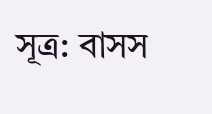সূত্র: বাসস